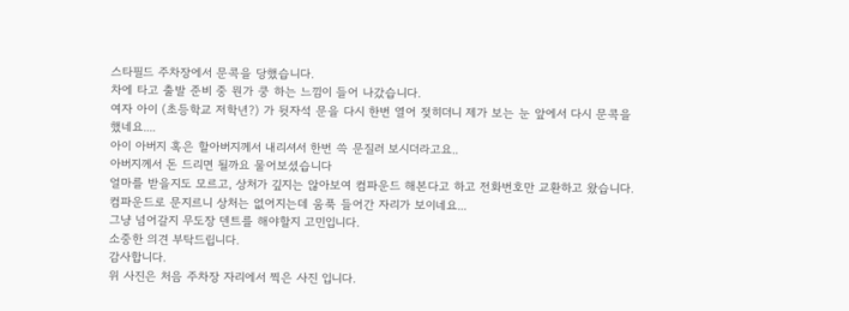스타필드 주차장에서 문콕을 당했습니다.
차에 타고 출발 준비 중 뭔가 쿵 하는 느낌이 들어 나갔습니다.
여자 아이 (초등학교 저학년?) 가 뒷자석 문을 다시 한번 열어 젖히더니 제가 보는 눈 앞에서 다시 문콕을 했네요....
아이 아버지 혹은 할아버지께서 내리셔서 한번 쓱 문질러 보시더라고요..
아버지께서 돈 드리면 될까요 물어보셨습니다
얼마를 받을지도 모르고, 상처가 깊지는 않아보여 컴파운드 해본다고 하고 전화번호만 교환하고 왔습니다.
컴파운드로 문지르니 상처는 없어지는데 움푹 들어간 자리가 보이네요...
그냥 넘어갈지 무도장 덴트를 해야할지 고민입니다.
소중한 의견 부탁드립니다.
감사합니다.
위 사진은 처음 주차장 자리에서 찍은 사진 입니다.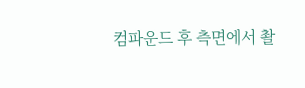컴파운드 후 측면에서 촬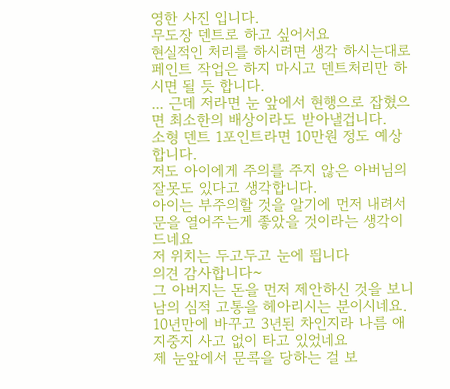영한 사진 입니다.
무도장 덴트로 하고 싶어서요
현실적인 처리를 하시려면 생각 하시는대로 페인트 작업은 하지 마시고 덴트처리만 하시면 될 듯 합니다.
... 근데 저라면 눈 앞에서 현행으로 잡혔으면 최소한의 배상이라도 받아낼겁니다.
소형 덴트 1포인트라면 10만원 정도 예상 합니다.
저도 아이에게 주의를 주지 않은 아버님의 잘못도 있다고 생각합니다.
아이는 부주의할 것을 알기에 먼저 내려서 문을 열어주는게 좋았을 것이라는 생각이 드네요
저 위치는 두고두고 눈에 띕니다
의견 감사합니다~
그 아버지는 돈을 먼저 제안하신 것을 보니 남의 심적 고통을 헤아리시는 분이시네요.
10년만에 바꾸고 3년된 차인지라 나름 애지중지 사고 없이 타고 있었네요
제 눈앞에서 문콕을 당하는 걸 보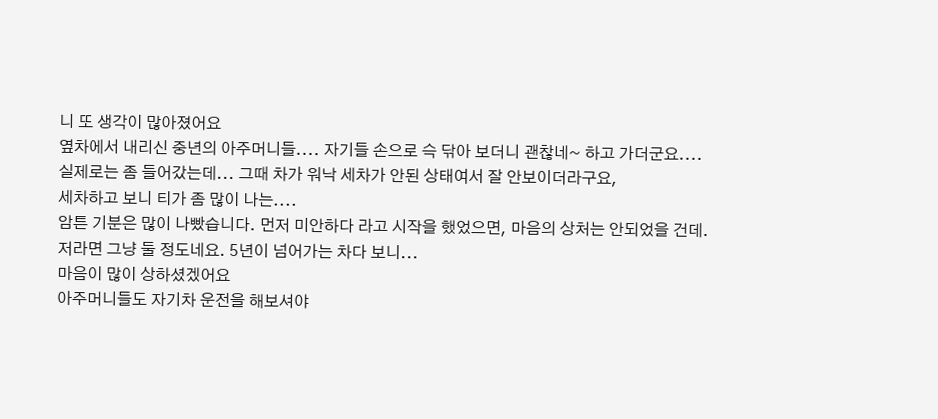니 또 생각이 많아졌어요
옆차에서 내리신 중년의 아주머니들.... 자기들 손으로 슥 닦아 보더니 괜찮네~ 하고 가더군요....
실제로는 좀 들어갔는데... 그때 차가 워낙 세차가 안된 상태여서 잘 안보이더라구요,
세차하고 보니 티가 좀 많이 나는....
암튼 기분은 많이 나빴습니다. 먼저 미안하다 라고 시작을 했었으면, 마음의 상처는 안되었을 건데.
저라면 그냥 둘 정도네요. 5년이 넘어가는 차다 보니...
마음이 많이 상하셨겠어요
아주머니들도 자기차 운전을 해보셔야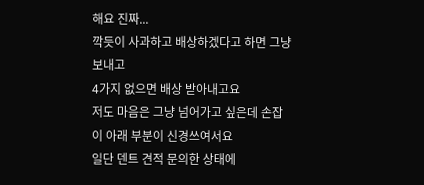해요 진짜...
깍듯이 사과하고 배상하겠다고 하면 그냥 보내고
4가지 없으면 배상 받아내고요
저도 마음은 그냥 넘어가고 싶은데 손잡이 아래 부분이 신경쓰여서요
일단 덴트 견적 문의한 상태에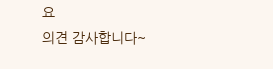요
의견 감사합니다~